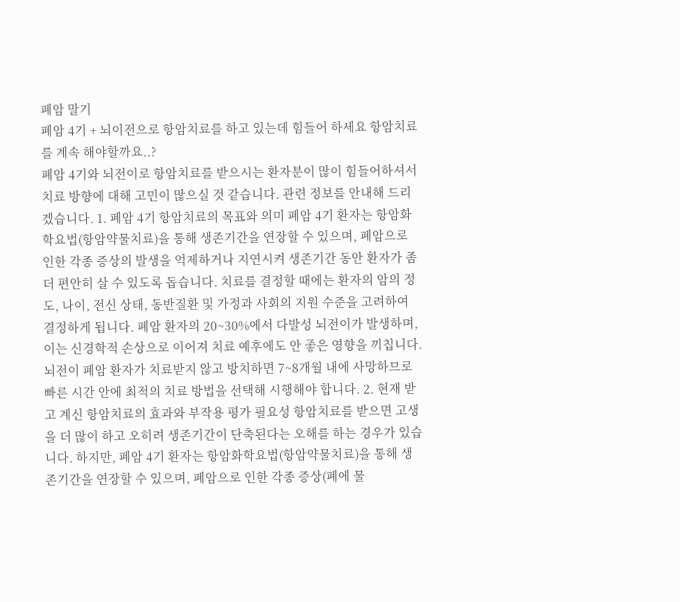폐암 말기
폐암 4기 + 뇌이전으로 항암치료를 하고 있는데 힘들어 하세요 항암치료를 계속 해야할까요..?
폐암 4기와 뇌전이로 항암치료를 받으시는 환자분이 많이 힘들어하셔서 치료 방향에 대해 고민이 많으실 것 같습니다. 관련 정보를 안내해 드리겠습니다. 1. 폐암 4기 항암치료의 목표와 의미 폐암 4기 환자는 항암화학요법(항암약물치료)을 통해 생존기간을 연장할 수 있으며, 폐암으로 인한 각종 증상의 발생을 억제하거나 지연시켜 생존기간 동안 환자가 좀더 편안히 살 수 있도록 돕습니다. 치료를 결정할 때에는 환자의 암의 정도, 나이, 전신 상태, 동반질환 및 가정과 사회의 지원 수준을 고려하여 결정하게 됩니다. 폐암 환자의 20~30%에서 다발성 뇌전이가 발생하며, 이는 신경학적 손상으로 이어져 치료 예후에도 안 좋은 영향을 끼칩니다. 뇌전이 폐암 환자가 치료받지 않고 방치하면 7~8개월 내에 사망하므로 빠른 시간 안에 최적의 치료 방법을 선택해 시행해야 합니다. 2. 현재 받고 계신 항암치료의 효과와 부작용 평가 필요성 항암치료를 받으면 고생을 더 많이 하고 오히려 생존기간이 단축된다는 오해를 하는 경우가 있습니다. 하지만, 폐암 4기 환자는 항암화학요법(항암약물치료)을 통해 생존기간을 연장할 수 있으며, 폐암으로 인한 각종 증상(폐에 물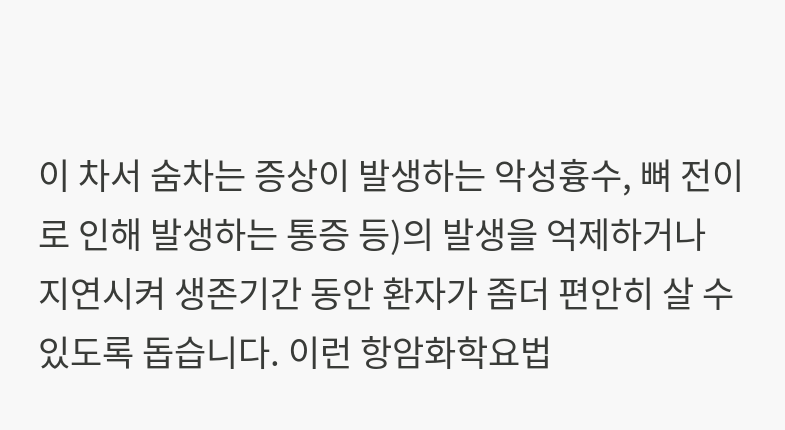이 차서 숨차는 증상이 발생하는 악성흉수, 뼈 전이로 인해 발생하는 통증 등)의 발생을 억제하거나 지연시켜 생존기간 동안 환자가 좀더 편안히 살 수 있도록 돕습니다. 이런 항암화학요법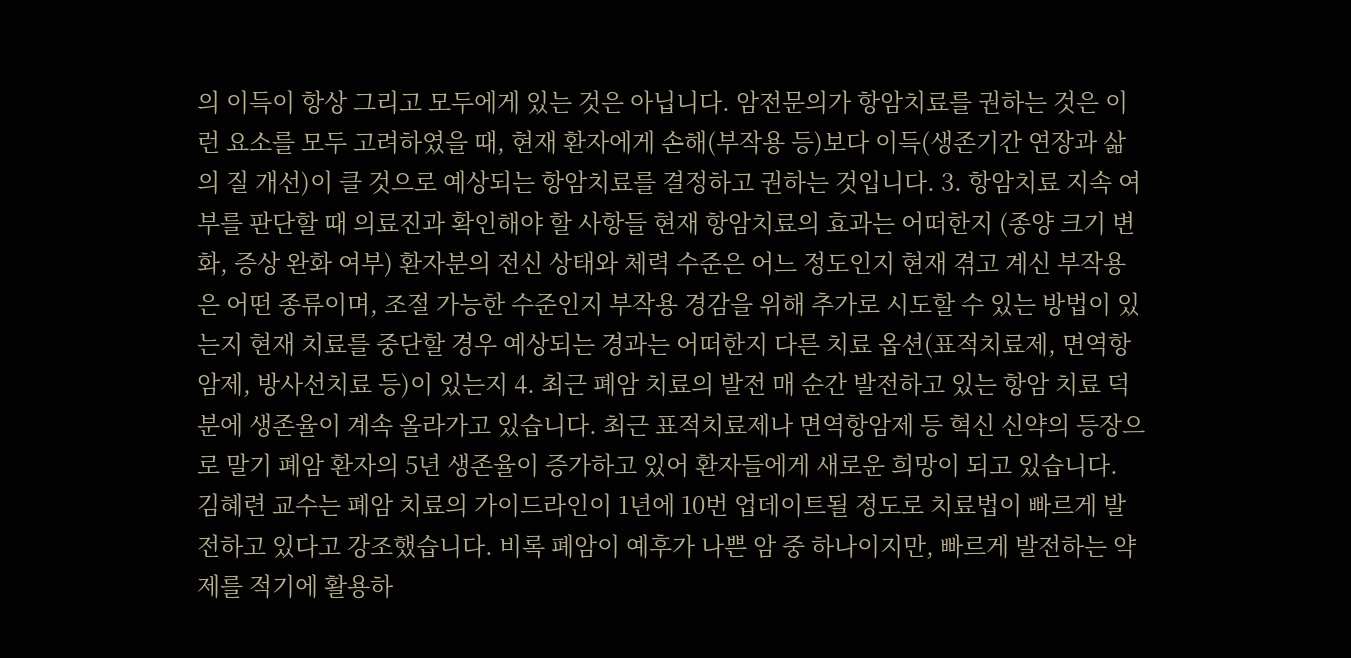의 이득이 항상 그리고 모두에게 있는 것은 아닙니다. 암전문의가 항암치료를 권하는 것은 이런 요소를 모두 고려하였을 때, 현재 환자에게 손해(부작용 등)보다 이득(생존기간 연장과 삶의 질 개선)이 클 것으로 예상되는 항암치료를 결정하고 권하는 것입니다. 3. 항암치료 지속 여부를 판단할 때 의료진과 확인해야 할 사항들 현재 항암치료의 효과는 어떠한지 (종양 크기 변화, 증상 완화 여부) 환자분의 전신 상태와 체력 수준은 어느 정도인지 현재 겪고 계신 부작용은 어떤 종류이며, 조절 가능한 수준인지 부작용 경감을 위해 추가로 시도할 수 있는 방법이 있는지 현재 치료를 중단할 경우 예상되는 경과는 어떠한지 다른 치료 옵션(표적치료제, 면역항암제, 방사선치료 등)이 있는지 4. 최근 폐암 치료의 발전 매 순간 발전하고 있는 항암 치료 덕분에 생존율이 계속 올라가고 있습니다. 최근 표적치료제나 면역항암제 등 혁신 신약의 등장으로 말기 폐암 환자의 5년 생존율이 증가하고 있어 환자들에게 새로운 희망이 되고 있습니다. 김혜련 교수는 폐암 치료의 가이드라인이 1년에 10번 업데이트될 정도로 치료법이 빠르게 발전하고 있다고 강조했습니다. 비록 폐암이 예후가 나쁜 암 중 하나이지만, 빠르게 발전하는 약제를 적기에 활용하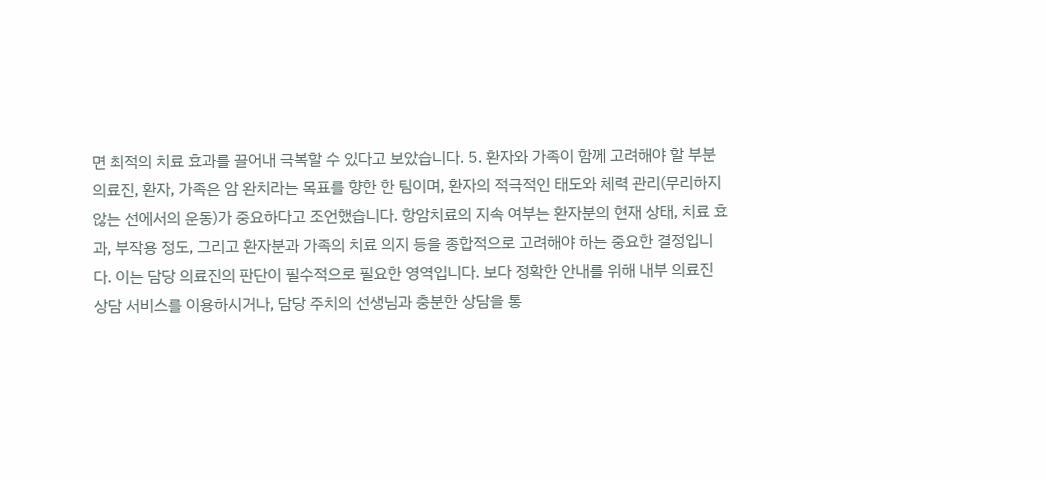면 최적의 치료 효과를 끌어내 극복할 수 있다고 보았습니다. 5. 환자와 가족이 함께 고려해야 할 부분 의료진, 환자, 가족은 암 완치라는 목표를 향한 한 팀이며, 환자의 적극적인 태도와 체력 관리(무리하지 않는 선에서의 운동)가 중요하다고 조언했습니다. 항암치료의 지속 여부는 환자분의 현재 상태, 치료 효과, 부작용 정도, 그리고 환자분과 가족의 치료 의지 등을 종합적으로 고려해야 하는 중요한 결정입니다. 이는 담당 의료진의 판단이 필수적으로 필요한 영역입니다. 보다 정확한 안내를 위해 내부 의료진 상담 서비스를 이용하시거나, 담당 주치의 선생님과 충분한 상담을 통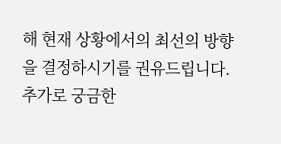해 현재 상황에서의 최선의 방향을 결정하시기를 권유드립니다. 추가로 궁금한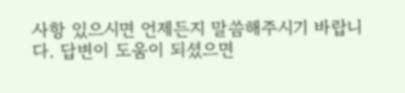사항 있으시면 언제든지 말씀해주시기 바랍니다. 답변이 도움이 되셨으면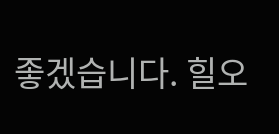좋겠습니다. 힐오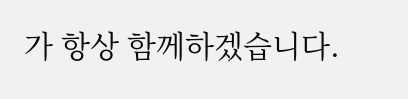가 항상 함께하겠습니다.